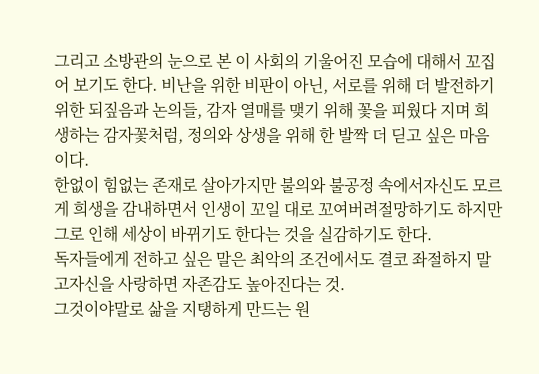그리고 소방관의 눈으로 본 이 사회의 기울어진 모습에 대해서 꼬집어 보기도 한다. 비난을 위한 비판이 아닌, 서로를 위해 더 발전하기 위한 되짚음과 논의들, 감자 열매를 맺기 위해 꽃을 피웠다 지며 희생하는 감자꽃처럼, 정의와 상생을 위해 한 발짝 더 딛고 싶은 마음이다.
한없이 힘없는 존재로 살아가지만 불의와 불공정 속에서자신도 모르게 희생을 감내하면서 인생이 꼬일 대로 꼬여버려절망하기도 하지만 그로 인해 세상이 바뀌기도 한다는 것을 실감하기도 한다.
독자들에게 전하고 싶은 말은 최악의 조건에서도 결코 좌절하지 말고자신을 사랑하면 자존감도 높아진다는 것.
그것이야말로 삶을 지탱하게 만드는 원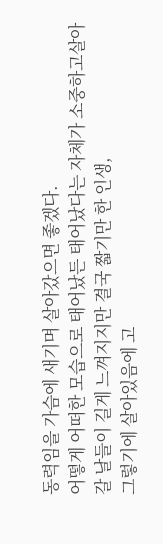동력임을 가슴에 새기며 살아갔으면 좋겠다.
어떻게 어떠한 모습으로 태어났든 태어났다는 자체가 소중하고살아갈 날들이 길게 느껴지지만 결국 짧기만 한 인생,
그렇기에 살아있음에 고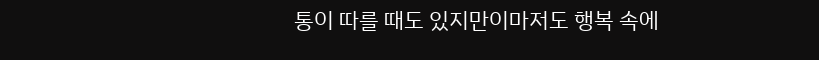통이 따를 때도 있지만이마저도 행복 속에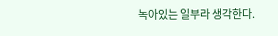녹아있는 일부라 생각한다.